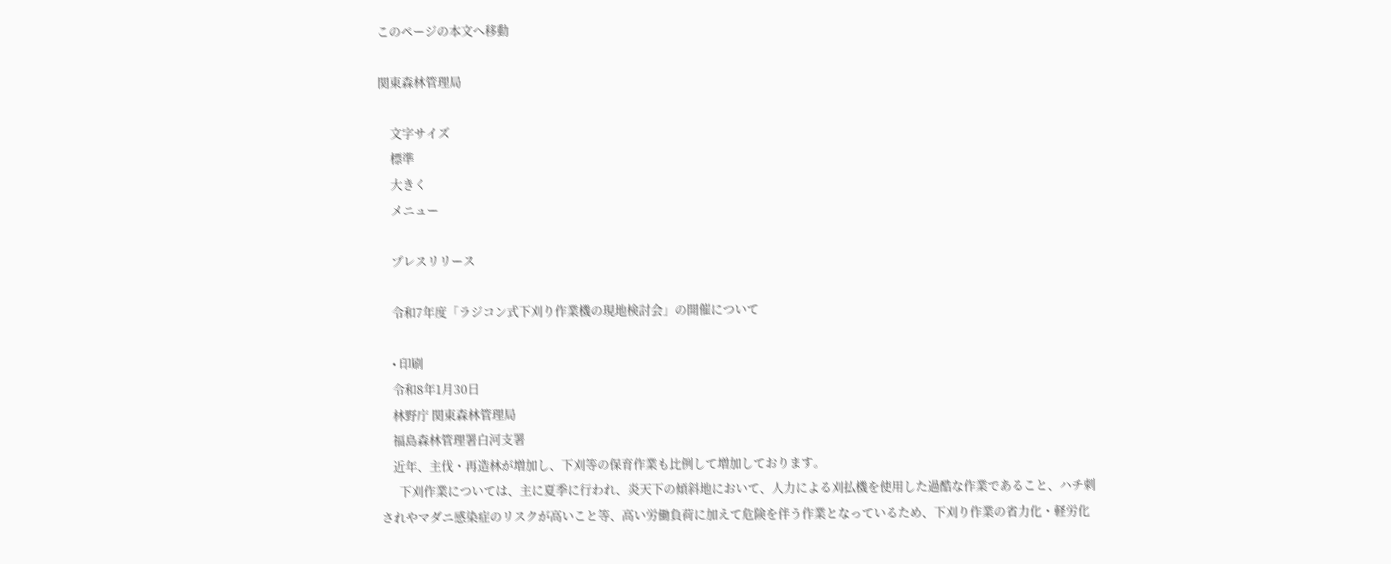このページの本文へ移動

関東森林管理局

    文字サイズ
    標準
    大きく
    メニュー

    プレスリリース

    令和7年度「ラジコン式下刈り作業機の現地検討会」の開催について

    • 印刷
    令和8年1月30日
    林野庁 関東森林管理局
    福島森林管理署白河支署
    近年、主伐・再造林が増加し、下刈等の保育作業も比例して増加しております。
      下刈作業については、主に夏季に行われ、炎天下の傾斜地において、人力による刈払機を使用した過酷な作業であること、ハチ刺されやマダニ感染症のリスクが高いこと等、高い労働負荷に加えて危険を伴う作業となっているため、下刈り作業の省力化・軽労化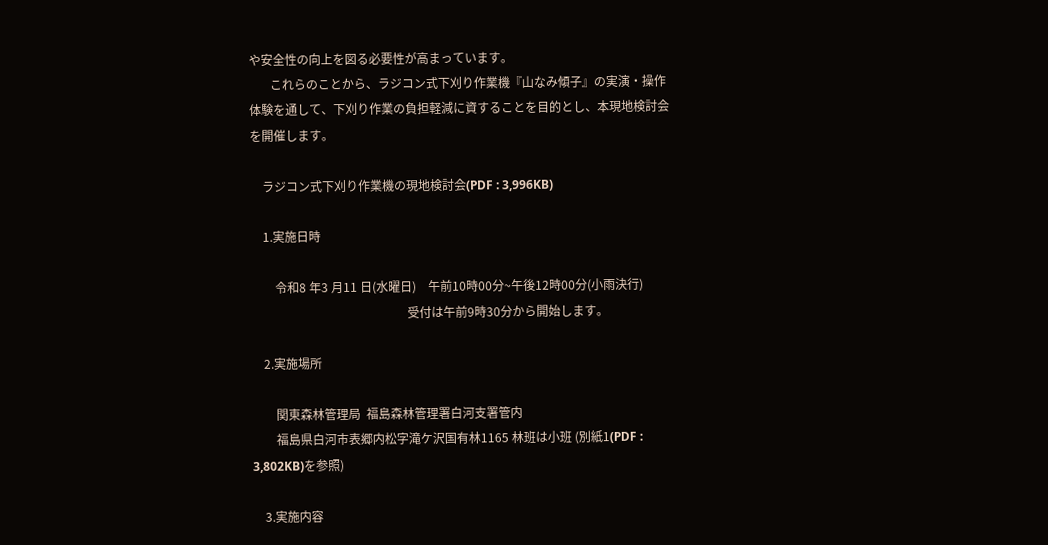や安全性の向上を図る必要性が高まっています。
       これらのことから、ラジコン式下刈り作業機『山なみ傾子』の実演・操作体験を通して、下刈り作業の負担軽減に資することを目的とし、本現地検討会を開催します。

    ラジコン式下刈り作業機の現地検討会(PDF : 3,996KB)

    1.実施日時

        令和8 年3 月11 日(水曜日)    午前10時00分~午後12時00分(小雨決行)
                                                    受付は午前9時30分から開始します。

    2.実施場所

        関東森林管理局  福島森林管理署白河支署管内
        福島県白河市表郷内松字滝ケ沢国有林1165 林班は小班 (別紙1(PDF : 3,802KB)を参照)

    3.実施内容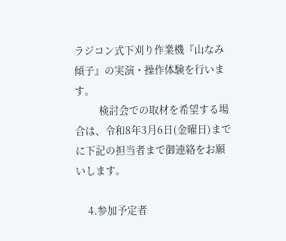ラジコン式下刈り作業機『山なみ傾子』の実演・操作体験を行います。
        検討会での取材を希望する場合は、令和8年3月6日(金曜日)までに下記の担当者まで御連絡をお願いします。

    4.参加予定者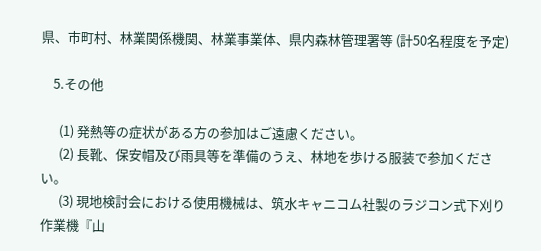県、市町村、林業関係機関、林業事業体、県内森林管理署等 (計50名程度を予定)

    5.その他

      (1) 発熱等の症状がある方の参加はご遠慮ください。
      (2) 長靴、保安帽及び雨具等を準備のうえ、林地を歩ける服装で参加ください。
      (3) 現地検討会における使用機械は、筑水キャニコム社製のラジコン式下刈り作業機『山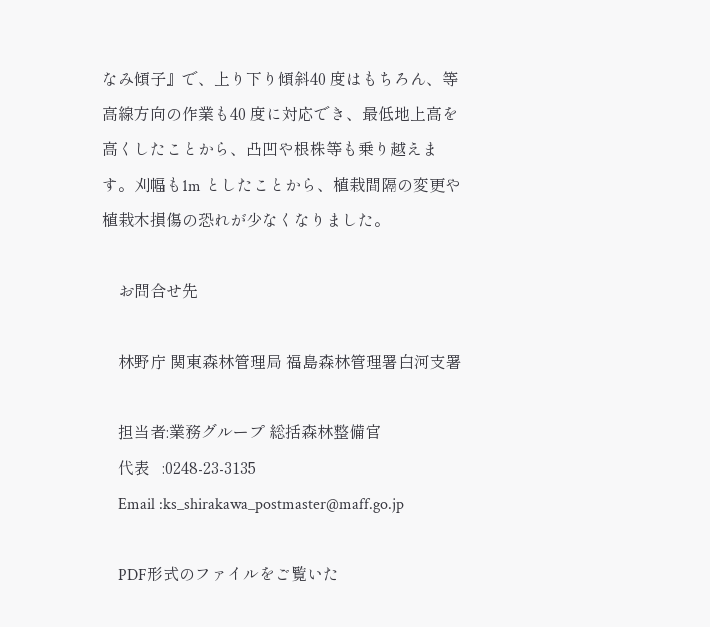なみ傾子』で、上り下り傾斜40 度はもちろん、等高線方向の作業も40 度に対応でき、最低地上高を高くしたことから、凸凹や根株等も乗り越えます。刈幅も1m としたことから、植栽間隔の変更や植栽木損傷の恐れが少なくなりました。

    お問合せ先

    林野庁 関東森林管理局 福島森林管理署白河支署

    担当者:業務グループ 総括森林整備官
    代表   :0248-23-3135
    Email :ks_shirakawa_postmaster@maff.go.jp

    PDF形式のファイルをご覧いた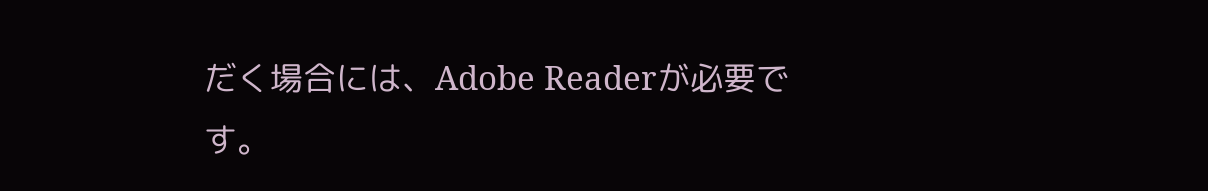だく場合には、Adobe Readerが必要です。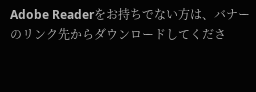Adobe Readerをお持ちでない方は、バナーのリンク先からダウンロードしてくださ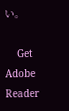い。

    Get Adobe Reader